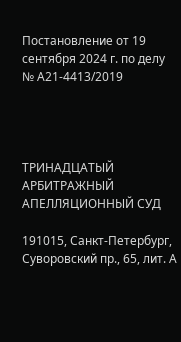Постановление от 19 сентября 2024 г. по делу № А21-4413/2019




ТРИНАДЦАТЫЙ АРБИТРАЖНЫЙ АПЕЛЛЯЦИОННЫЙ СУД

191015, Санкт-Петербург, Суворовский пр., 65, лит. А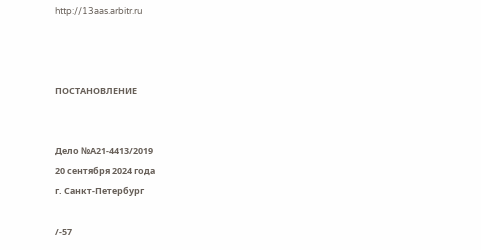http://13aas.arbitr.ru



ПОСТАНОВЛЕНИЕ


Дело №А21-4413/2019
20 сентября 2024 года
г. Санкт-Петербург

/-57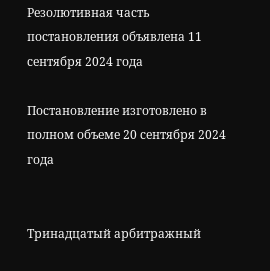Резолютивная часть постановления объявлена 11 сентября 2024 года

Постановление изготовлено в полном объеме 20 сентября 2024 года


Тринадцатый арбитражный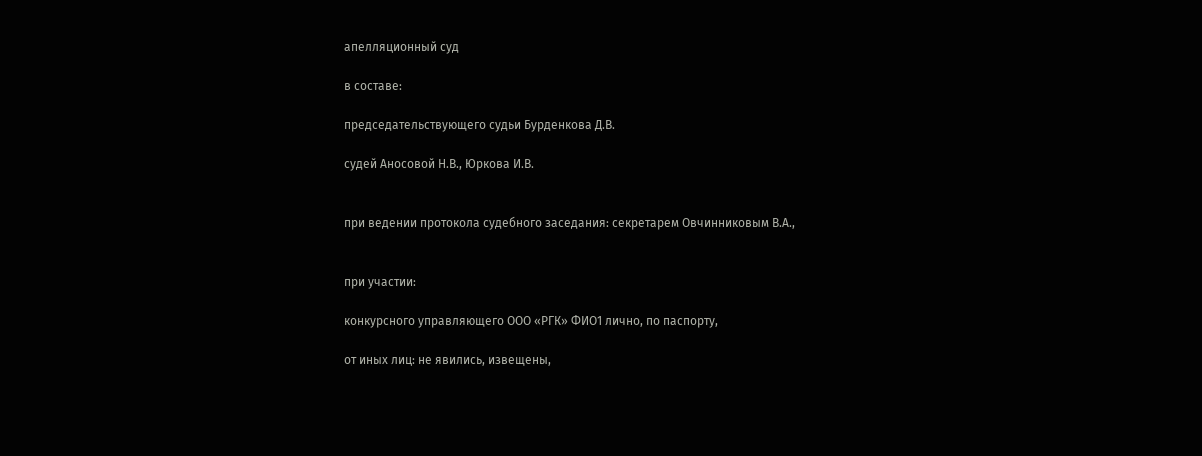апелляционный суд

в составе:

председательствующего судьи Бурденкова Д.В.

судей Аносовой Н.В., Юркова И.В.


при ведении протокола судебного заседания: секретарем Овчинниковым В.А.,


при участии:

конкурсного управляющего ООО «РГК» ФИО1 лично, по паспорту,

от иных лиц: не явились, извещены,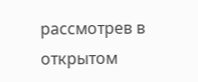рассмотрев в открытом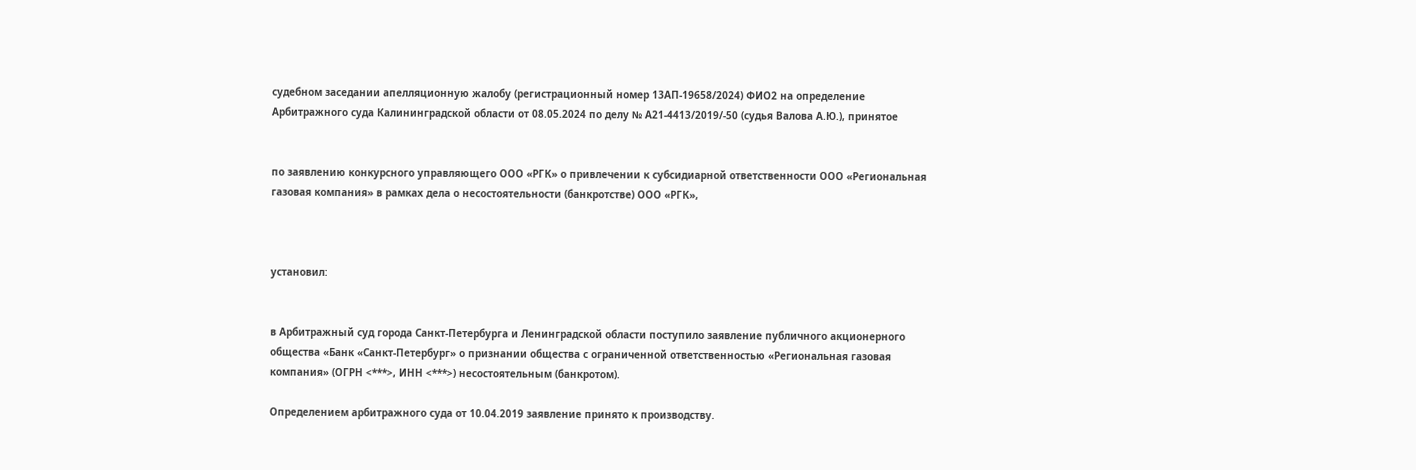судебном заседании апелляционную жалобу (регистрационный номер 13АП-19658/2024) ФИО2 на определение Арбитражного суда Калининградской области от 08.05.2024 по делу № А21-4413/2019/-50 (судья Валова А.Ю.), принятое


по заявлению конкурсного управляющего ООО «РГК» о привлечении к субсидиарной ответственности ООО «Региональная газовая компания» в рамках дела о несостоятельности (банкротстве) ООО «РГК»,



установил:


в Арбитражный суд города Санкт-Петербурга и Ленинградской области поступило заявление публичного акционерного общества «Банк «Санкт-Петербург» о признании общества с ограниченной ответственностью «Региональная газовая компания» (ОГРН <***>, ИНН <***>) несостоятельным (банкротом).

Определением арбитражного суда от 10.04.2019 заявление принято к производству.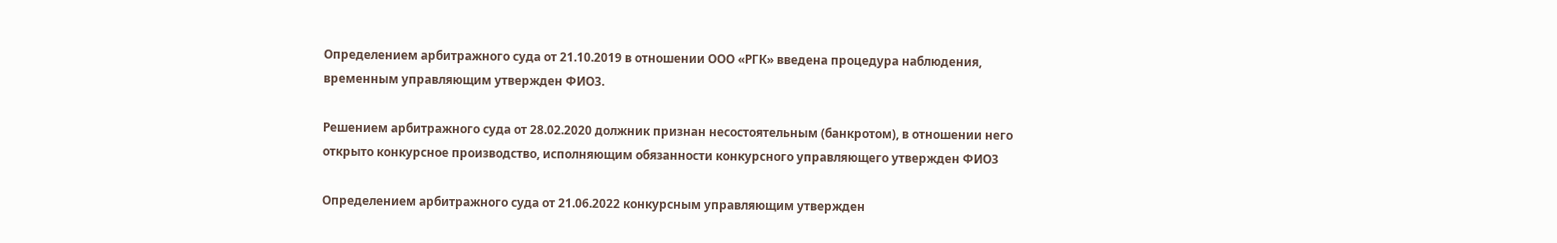Определением арбитражного суда от 21.10.2019 в отношении ООО «РГК» введена процедура наблюдения, временным управляющим утвержден ФИО3.

Решением арбитражного суда от 28.02.2020 должник признан несостоятельным (банкротом), в отношении него открыто конкурсное производство, исполняющим обязанности конкурсного управляющего утвержден ФИО3

Определением арбитражного суда от 21.06.2022 конкурсным управляющим утвержден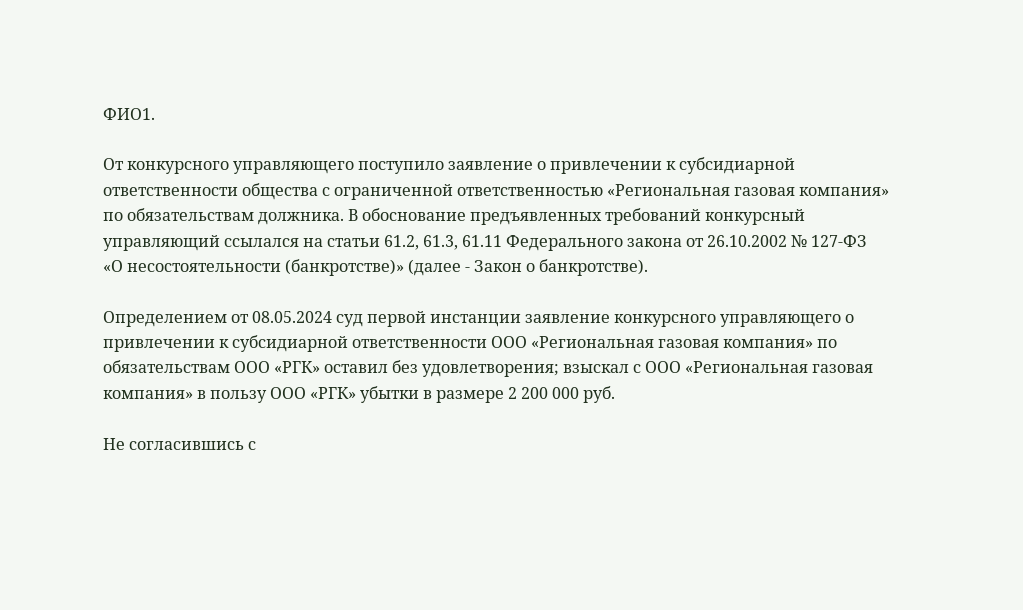ФИО1.

От конкурсного управляющего поступило заявление о привлечении к субсидиарной ответственности общества с ограниченной ответственностью «Региональная газовая компания» по обязательствам должника. В обоснование предъявленных требований конкурсный управляющий ссылался на статьи 61.2, 61.3, 61.11 Федерального закона от 26.10.2002 № 127-ФЗ «О несостоятельности (банкротстве)» (далее - Закон о банкротстве).

Определением от 08.05.2024 суд первой инстанции заявление конкурсного управляющего о привлечении к субсидиарной ответственности ООО «Региональная газовая компания» по обязательствам ООО «РГК» оставил без удовлетворения; взыскал с ООО «Региональная газовая компания» в пользу ООО «РГК» убытки в размере 2 200 000 руб.

Не согласившись с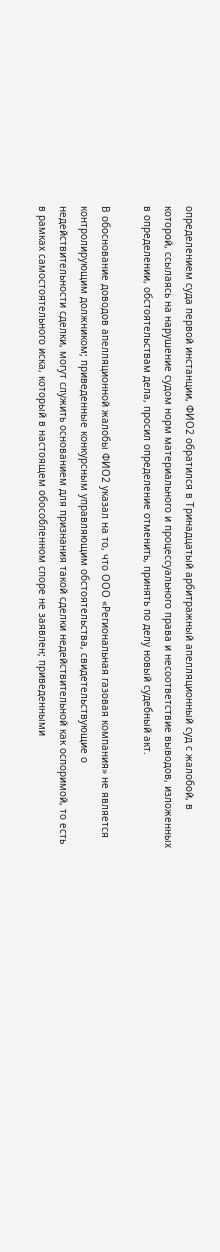определением суда первой инстанции, ФИО2 обратился в Тринадцатый арбитражный апелляционный суд с жалобой, в которой, ссылаясь на нарушение судом норм материального и процессуального права и несоответствие выводов, изложенных в определении, обстоятельствам дела, просил определение отменить, принять по делу новый судебный акт.

В обоснование доводов апелляционной жалобы ФИО2 указал на то, что ООО «Региональная газовая компания» не является контролирующим должником; приведенные конкурсным управляющим обстоятельства, свидетельствующие о недействительности сделки, могут служить основанием для признания такой сделки недействительной как оспоримой, то есть в рамках самостоятельного иска, который в настоящем обособленном споре не заявлен; приведенными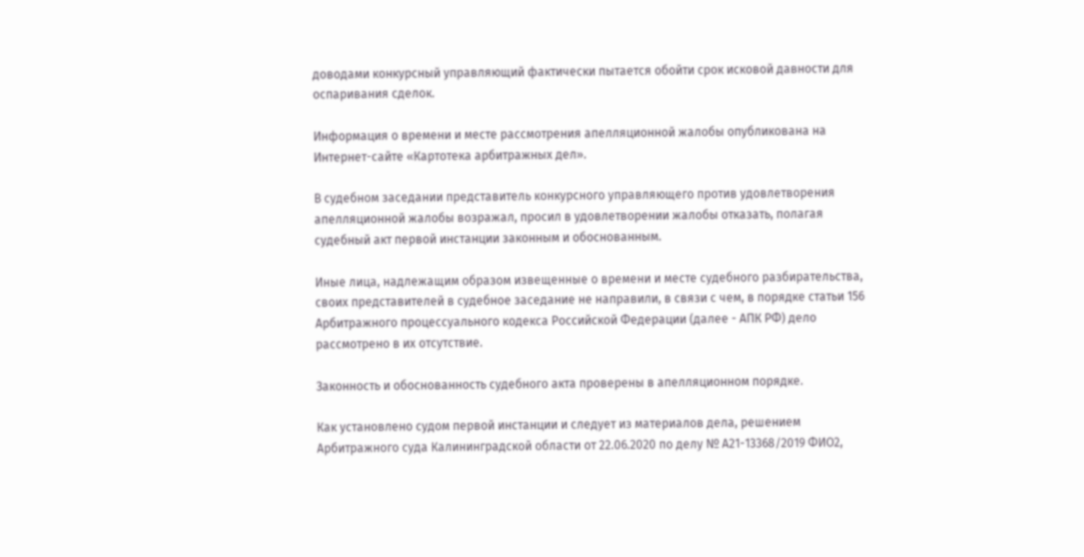доводами конкурсный управляющий фактически пытается обойти срок исковой давности для оспаривания сделок.

Информация о времени и месте рассмотрения апелляционной жалобы опубликована на Интернет-сайте «Картотека арбитражных дел».

В судебном заседании представитель конкурсного управляющего против удовлетворения апелляционной жалобы возражал, просил в удовлетворении жалобы отказать, полагая судебный акт первой инстанции законным и обоснованным.

Иные лица, надлежащим образом извещенные о времени и месте судебного разбирательства, своих представителей в судебное заседание не направили, в связи с чем, в порядке статьи 156 Арбитражного процессуального кодекса Российской Федерации (далее - АПК РФ) дело рассмотрено в их отсутствие.

Законность и обоснованность судебного акта проверены в апелляционном порядке.

Как установлено судом первой инстанции и следует из материалов дела, решением Арбитражного суда Калининградской области от 22.06.2020 по делу № А21-13368/2019 ФИО2,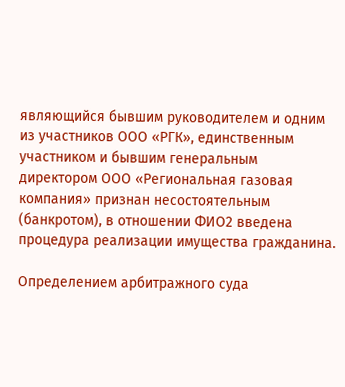являющийся бывшим руководителем и одним из участников ООО «РГК», единственным участником и бывшим генеральным директором ООО «Региональная газовая компания» признан несостоятельным (банкротом), в отношении ФИО2 введена процедура реализации имущества гражданина.

Определением арбитражного суда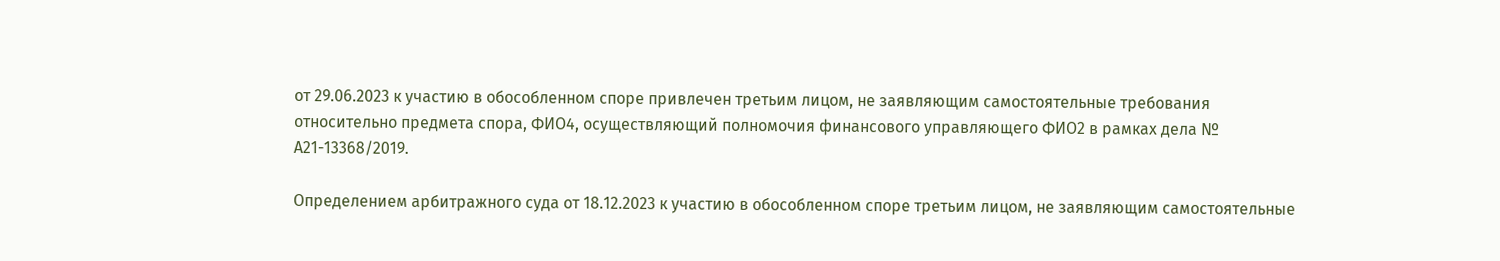от 29.06.2023 к участию в обособленном споре привлечен третьим лицом, не заявляющим самостоятельные требования относительно предмета спора, ФИО4, осуществляющий полномочия финансового управляющего ФИО2 в рамках дела № А21-13368/2019.

Определением арбитражного суда от 18.12.2023 к участию в обособленном споре третьим лицом, не заявляющим самостоятельные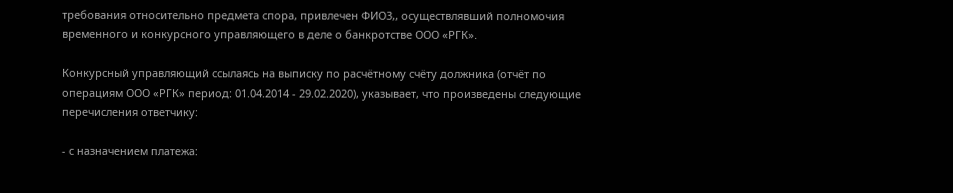требования относительно предмета спора, привлечен ФИО3,, осуществлявший полномочия временного и конкурсного управляющего в деле о банкротстве ООО «РГК».

Конкурсный управляющий ссылаясь на выписку по расчётному счёту должника (отчёт по операциям ООО «РГК» период: 01.04.2014 - 29.02.2020), указывает, что произведены следующие перечисления ответчику:

- с назначением платежа: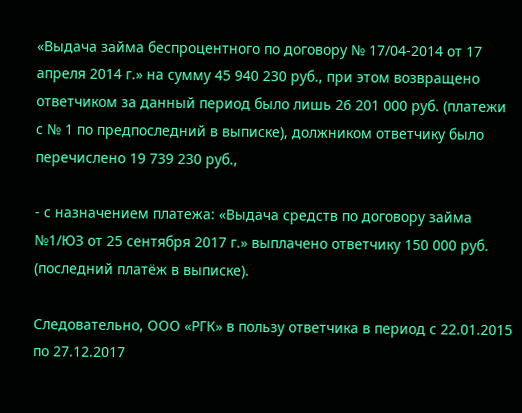«Выдача займа беспроцентного по договору № 17/04-2014 от 17 апреля 2014 г.» на сумму 45 940 230 руб., при этом возвращено ответчиком за данный период было лишь 26 201 000 руб. (платежи с № 1 по предпоследний в выписке), должником ответчику было перечислено 19 739 230 руб.,

- с назначением платежа: «Выдача средств по договору займа №1/ЮЗ от 25 сентября 2017 г.» выплачено ответчику 150 000 руб. (последний платёж в выписке).

Следовательно, ООО «РГК» в пользу ответчика в период с 22.01.2015 по 27.12.2017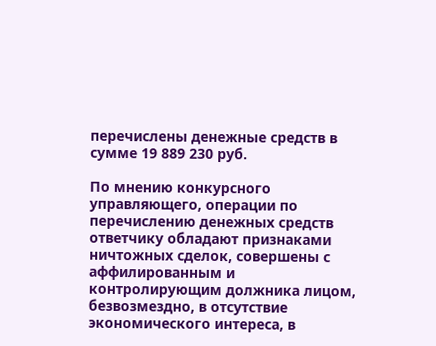перечислены денежные средств в сумме 19 889 230 руб.

По мнению конкурсного управляющего, операции по перечислению денежных средств ответчику обладают признаками ничтожных сделок, совершены с аффилированным и контролирующим должника лицом, безвозмездно, в отсутствие экономического интереса, в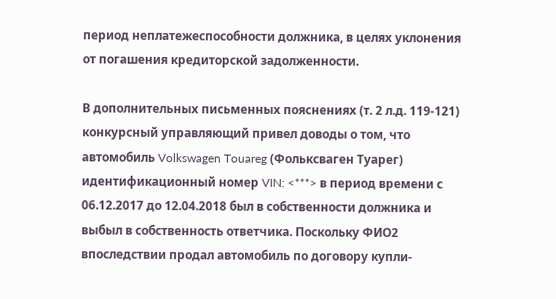период неплатежеспособности должника, в целях уклонения от погашения кредиторской задолженности.

В дополнительных письменных пояснениях (т. 2 л.д. 119-121) конкурсный управляющий привел доводы о том, что автомобиль Volkswagen Touareg (Фольксваген Туарег) идентификационный номер VIN: <***> в период времени с 06.12.2017 до 12.04.2018 был в собственности должника и выбыл в собственность ответчика. Поскольку ФИО2 впоследствии продал автомобиль по договору купли-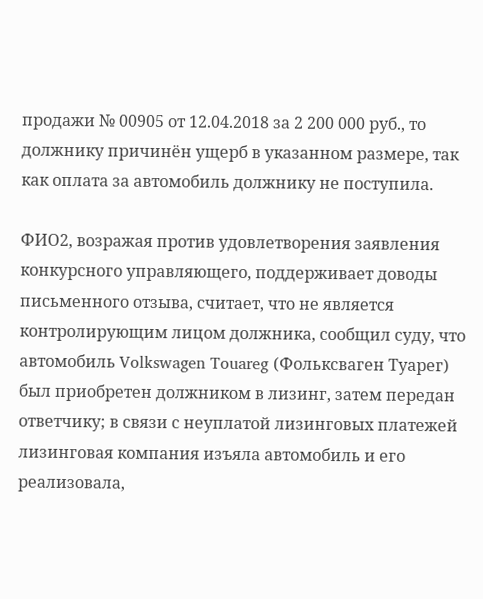продажи № 00905 от 12.04.2018 за 2 200 000 руб., то должнику причинён ущерб в указанном размере, так как оплата за автомобиль должнику не поступила.

ФИО2, возражая против удовлетворения заявления конкурсного управляющего, поддерживает доводы письменного отзыва, считает, что не является контролирующим лицом должника, сообщил суду, что автомобиль Volkswagen Touareg (Фольксваген Туарег) был приобретен должником в лизинг, затем передан ответчику; в связи с неуплатой лизинговых платежей лизинговая компания изъяла автомобиль и его реализовала,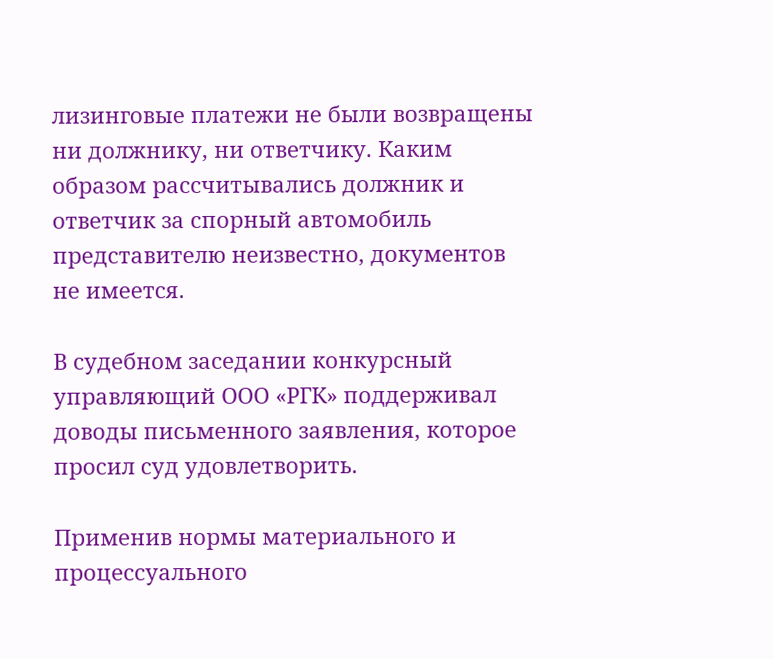лизинговые платежи не были возвращены ни должнику, ни ответчику. Каким образом рассчитывались должник и ответчик за спорный автомобиль представителю неизвестно, документов не имеется.

В судебном заседании конкурсный управляющий ООО «РГК» поддерживал доводы письменного заявления, которое просил суд удовлетворить.

Применив нормы материального и процессуального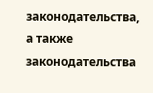законодательства, а также законодательства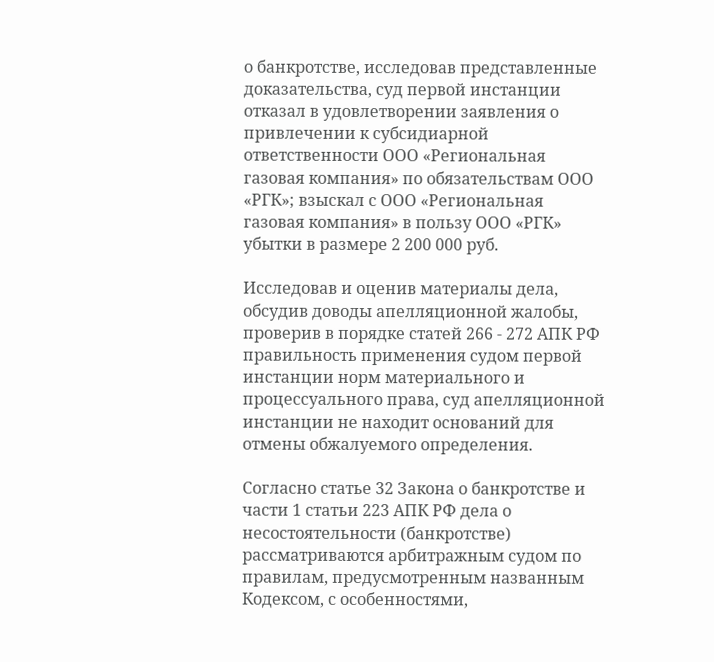о банкротстве, исследовав представленные доказательства, суд первой инстанции отказал в удовлетворении заявления о привлечении к субсидиарной ответственности ООО «Региональная газовая компания» по обязательствам ООО «РГК»; взыскал с ООО «Региональная газовая компания» в пользу ООО «РГК» убытки в размере 2 200 000 руб.

Исследовав и оценив материалы дела, обсудив доводы апелляционной жалобы, проверив в порядке статей 266 - 272 АПК РФ правильность применения судом первой инстанции норм материального и процессуального права, суд апелляционной инстанции не находит оснований для отмены обжалуемого определения.

Согласно статье 32 Закона о банкротстве и части 1 статьи 223 АПК РФ дела о несостоятельности (банкротстве) рассматриваются арбитражным судом по правилам, предусмотренным названным Кодексом, с особенностями,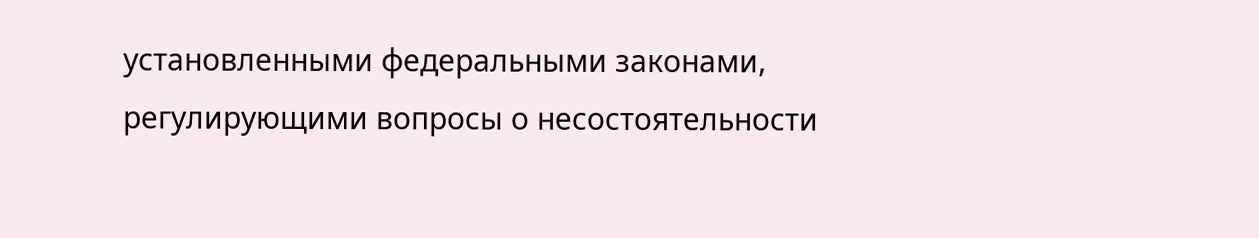установленными федеральными законами, регулирующими вопросы о несостоятельности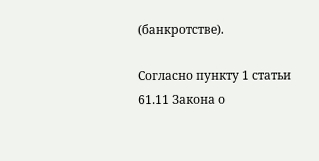(банкротстве).

Согласно пункту 1 статьи 61.11 Закона о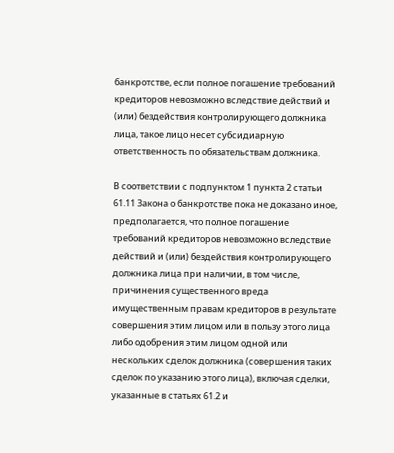банкротстве, если полное погашение требований кредиторов невозможно вследствие действий и (или) бездействия контролирующего должника лица, такое лицо несет субсидиарную ответственность по обязательствам должника.

В соответствии с подпунктом 1 пункта 2 статьи 61.11 Закона о банкротстве пока не доказано иное, предполагается, что полное погашение требований кредиторов невозможно вследствие действий и (или) бездействия контролирующего должника лица при наличии, в том числе, причинения существенного вреда имущественным правам кредиторов в результате совершения этим лицом или в пользу этого лица либо одобрения этим лицом одной или нескольких сделок должника (совершения таких сделок по указанию этого лица), включая сделки, указанные в статьях 61.2 и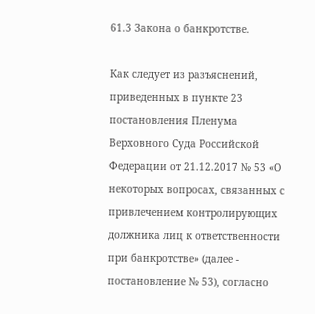61.3 Закона о банкротстве.

Как следует из разъяснений, приведенных в пункте 23 постановления Пленума Верховного Суда Российской Федерации от 21.12.2017 № 53 «О некоторых вопросах, связанных с привлечением контролирующих должника лиц к ответственности при банкротстве» (далее - постановление № 53), согласно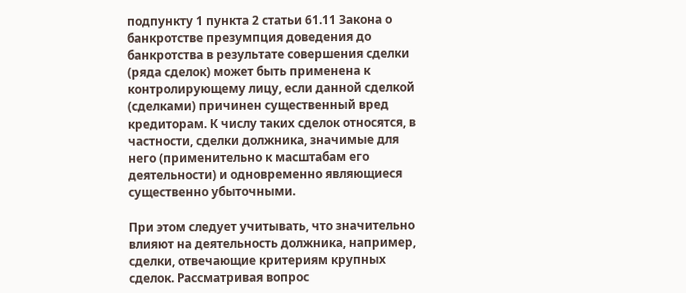подпункту 1 пункта 2 статьи 61.11 Закона о банкротстве презумпция доведения до банкротства в результате совершения сделки (ряда сделок) может быть применена к контролирующему лицу, если данной сделкой (сделками) причинен существенный вред кредиторам. К числу таких сделок относятся, в частности, сделки должника, значимые для него (применительно к масштабам его деятельности) и одновременно являющиеся существенно убыточными.

При этом следует учитывать, что значительно влияют на деятельность должника, например, сделки, отвечающие критериям крупных сделок. Рассматривая вопрос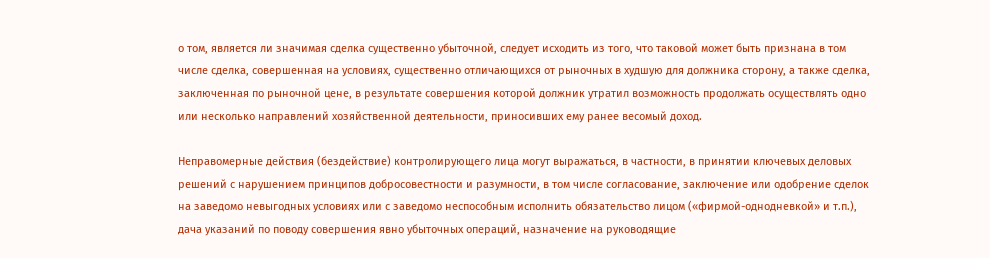о том, является ли значимая сделка существенно убыточной, следует исходить из того, что таковой может быть признана в том числе сделка, совершенная на условиях, существенно отличающихся от рыночных в худшую для должника сторону, а также сделка, заключенная по рыночной цене, в результате совершения которой должник утратил возможность продолжать осуществлять одно или несколько направлений хозяйственной деятельности, приносивших ему ранее весомый доход.

Неправомерные действия (бездействие) контролирующего лица могут выражаться, в частности, в принятии ключевых деловых решений с нарушением принципов добросовестности и разумности, в том числе согласование, заключение или одобрение сделок на заведомо невыгодных условиях или с заведомо неспособным исполнить обязательство лицом («фирмой-однодневкой» и т.п.), дача указаний по поводу совершения явно убыточных операций, назначение на руководящие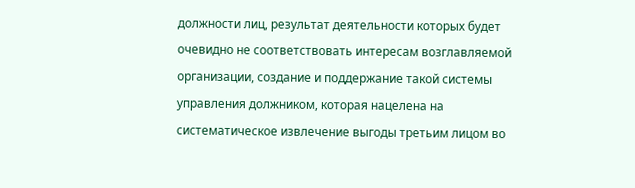должности лиц, результат деятельности которых будет очевидно не соответствовать интересам возглавляемой организации, создание и поддержание такой системы управления должником, которая нацелена на систематическое извлечение выгоды третьим лицом во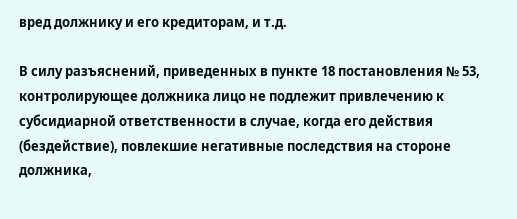вред должнику и его кредиторам, и т.д.

В силу разъяснений, приведенных в пункте 18 постановления № 53, контролирующее должника лицо не подлежит привлечению к субсидиарной ответственности в случае, когда его действия (бездействие), повлекшие негативные последствия на стороне должника,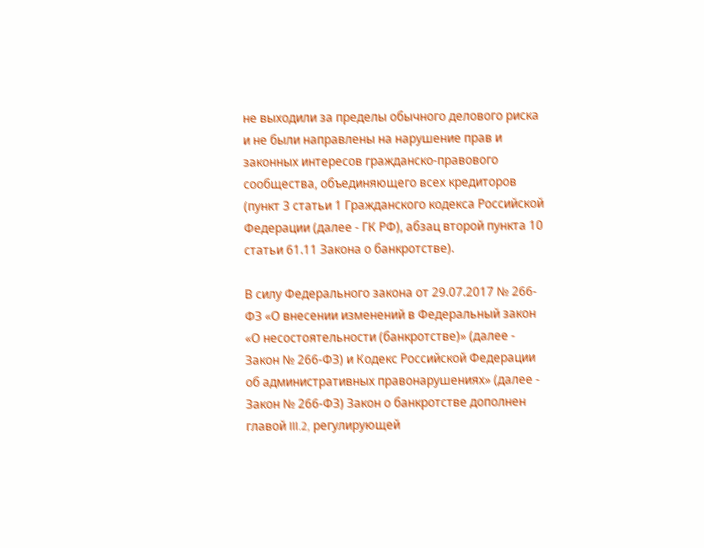не выходили за пределы обычного делового риска и не были направлены на нарушение прав и законных интересов гражданско-правового сообщества, объединяющего всех кредиторов (пункт 3 статьи 1 Гражданского кодекса Российской Федерации (далее - ГК РФ), абзац второй пункта 10 статьи 61.11 Закона о банкротстве).

В силу Федерального закона от 29.07.2017 № 266-ФЗ «О внесении изменений в Федеральный закон «О несостоятельности (банкротстве)» (далее - Закон № 266-ФЗ) и Кодекс Российской Федерации об административных правонарушениях» (далее - Закон № 266-ФЗ) Закон о банкротстве дополнен главой III.2, регулирующей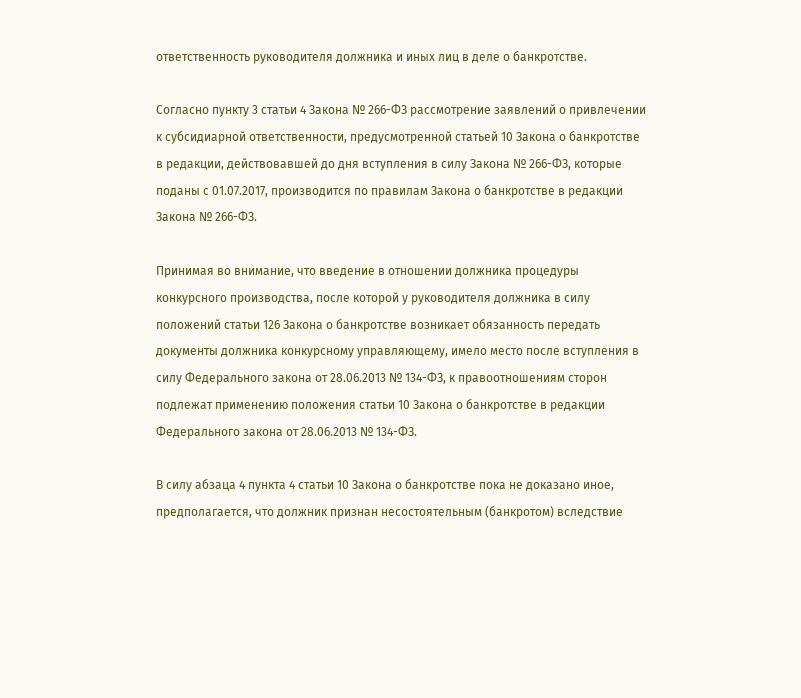ответственность руководителя должника и иных лиц в деле о банкротстве.

Согласно пункту 3 статьи 4 Закона № 266-ФЗ рассмотрение заявлений о привлечении к субсидиарной ответственности, предусмотренной статьей 10 Закона о банкротстве в редакции, действовавшей до дня вступления в силу Закона № 266-ФЗ, которые поданы с 01.07.2017, производится по правилам Закона о банкротстве в редакции Закона № 266-ФЗ.

Принимая во внимание, что введение в отношении должника процедуры конкурсного производства, после которой у руководителя должника в силу положений статьи 126 Закона о банкротстве возникает обязанность передать документы должника конкурсному управляющему, имело место после вступления в силу Федерального закона от 28.06.2013 № 134-ФЗ, к правоотношениям сторон подлежат применению положения статьи 10 Закона о банкротстве в редакции Федерального закона от 28.06.2013 № 134-ФЗ.

В силу абзаца 4 пункта 4 статьи 10 Закона о банкротстве пока не доказано иное, предполагается, что должник признан несостоятельным (банкротом) вследствие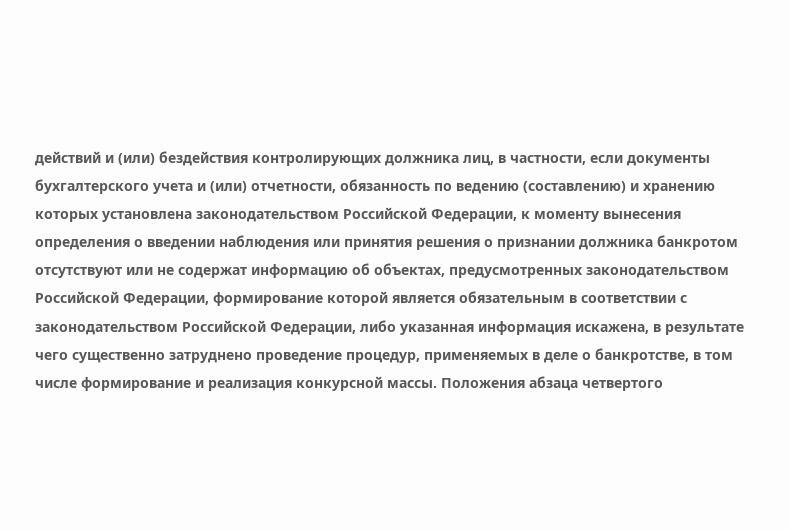действий и (или) бездействия контролирующих должника лиц, в частности, если документы бухгалтерского учета и (или) отчетности, обязанность по ведению (составлению) и хранению которых установлена законодательством Российской Федерации, к моменту вынесения определения о введении наблюдения или принятия решения о признании должника банкротом отсутствуют или не содержат информацию об объектах, предусмотренных законодательством Российской Федерации, формирование которой является обязательным в соответствии с законодательством Российской Федерации, либо указанная информация искажена, в результате чего существенно затруднено проведение процедур, применяемых в деле о банкротстве, в том числе формирование и реализация конкурсной массы. Положения абзаца четвертого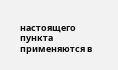настоящего пункта применяются в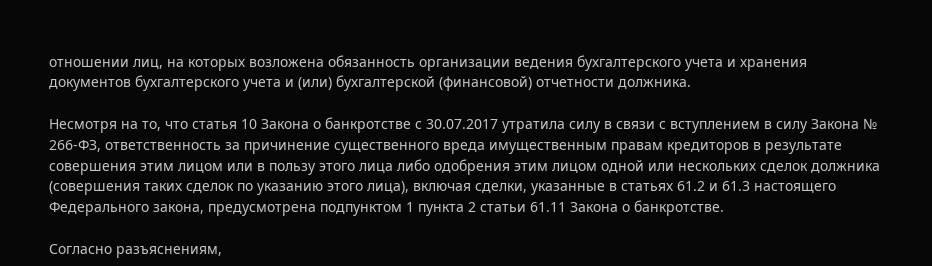отношении лиц, на которых возложена обязанность организации ведения бухгалтерского учета и хранения документов бухгалтерского учета и (или) бухгалтерской (финансовой) отчетности должника.

Несмотря на то, что статья 10 Закона о банкротстве с 30.07.2017 утратила силу в связи с вступлением в силу Закона № 266-ФЗ, ответственность за причинение существенного вреда имущественным правам кредиторов в результате совершения этим лицом или в пользу этого лица либо одобрения этим лицом одной или нескольких сделок должника (совершения таких сделок по указанию этого лица), включая сделки, указанные в статьях 61.2 и 61.3 настоящего Федерального закона, предусмотрена подпунктом 1 пункта 2 статьи 61.11 Закона о банкротстве.

Согласно разъяснениям,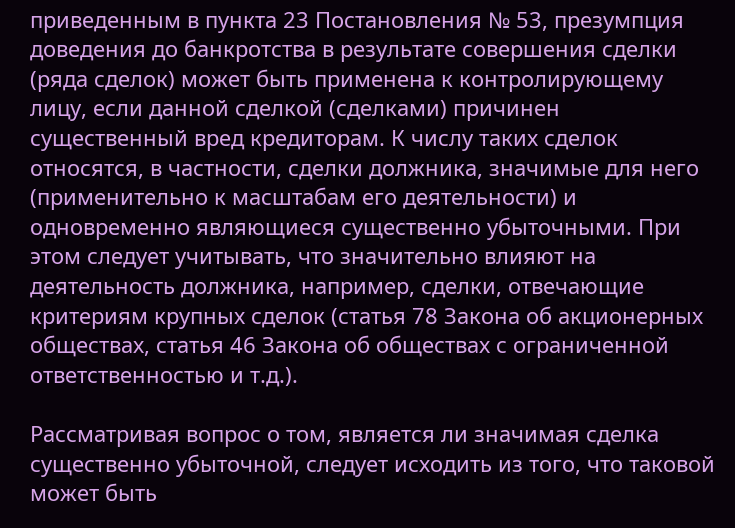приведенным в пункта 23 Постановления № 53, презумпция доведения до банкротства в результате совершения сделки (ряда сделок) может быть применена к контролирующему лицу, если данной сделкой (сделками) причинен существенный вред кредиторам. К числу таких сделок относятся, в частности, сделки должника, значимые для него (применительно к масштабам его деятельности) и одновременно являющиеся существенно убыточными. При этом следует учитывать, что значительно влияют на деятельность должника, например, сделки, отвечающие критериям крупных сделок (статья 78 Закона об акционерных обществах, статья 46 Закона об обществах с ограниченной ответственностью и т.д.).

Рассматривая вопрос о том, является ли значимая сделка существенно убыточной, следует исходить из того, что таковой может быть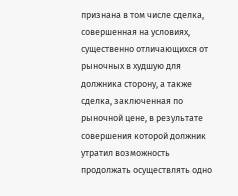признана в том числе сделка, совершенная на условиях, существенно отличающихся от рыночных в худшую для должника сторону, а также сделка, заключенная по рыночной цене, в результате совершения которой должник утратил возможность продолжать осуществлять одно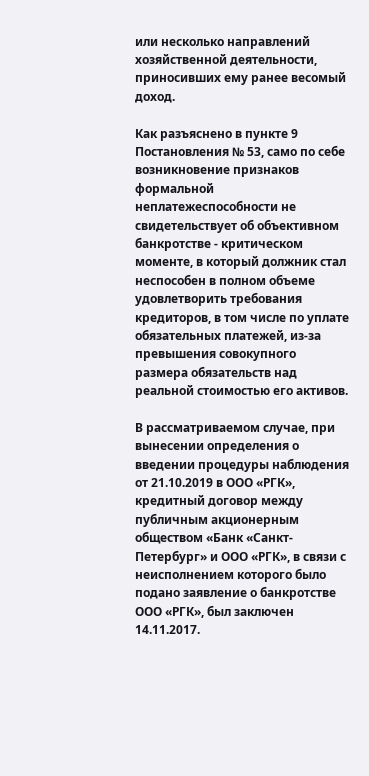или несколько направлений хозяйственной деятельности, приносивших ему ранее весомый доход.

Как разъяснено в пункте 9 Постановления № 53, само по себе возникновение признаков формальной неплатежеспособности не свидетельствует об объективном банкротстве - критическом моменте, в который должник стал неспособен в полном объеме удовлетворить требования кредиторов, в том числе по уплате обязательных платежей, из-за превышения совокупного размера обязательств над реальной стоимостью его активов.

В рассматриваемом случае, при вынесении определения о введении процедуры наблюдения от 21.10.2019 в ООО «РГК», кредитный договор между публичным акционерным обществом «Банк «Санкт-Петербург» и ООО «РГК», в связи с неисполнением которого было подано заявление о банкротстве ООО «РГК», был заключен 14.11.2017.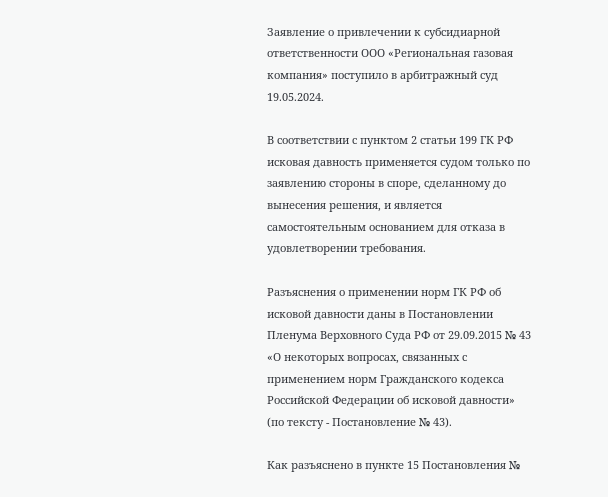Заявление о привлечении к субсидиарной ответственности ООО «Региональная газовая компания» поступило в арбитражный суд 19.05.2024.

В соответствии с пунктом 2 статьи 199 ГК РФ исковая давность применяется судом только по заявлению стороны в споре, сделанному до вынесения решения, и является самостоятельным основанием для отказа в удовлетворении требования.

Разъяснения о применении норм ГК РФ об исковой давности даны в Постановлении Пленума Верховного Суда РФ от 29.09.2015 № 43 «О некоторых вопросах, связанных с применением норм Гражданского кодекса Российской Федерации об исковой давности» (по тексту - Постановление № 43).

Как разъяснено в пункте 15 Постановления №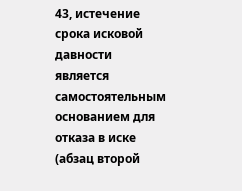43, истечение срока исковой давности является самостоятельным основанием для отказа в иске (абзац второй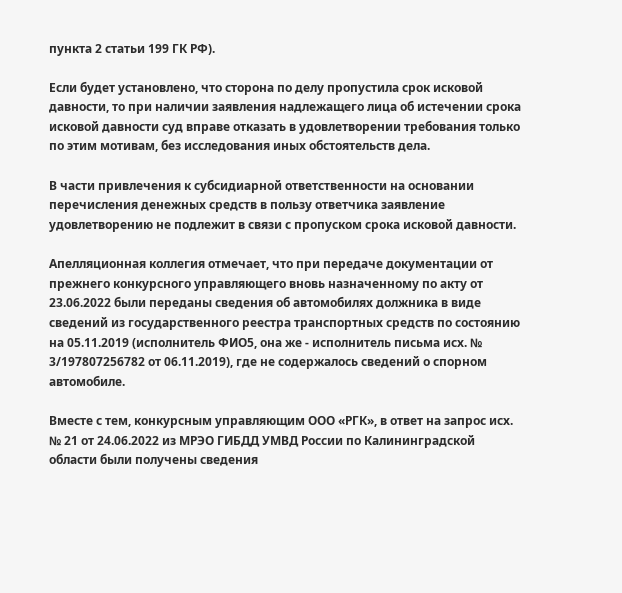пункта 2 статьи 199 ГК РФ).

Если будет установлено, что сторона по делу пропустила срок исковой давности, то при наличии заявления надлежащего лица об истечении срока исковой давности суд вправе отказать в удовлетворении требования только по этим мотивам, без исследования иных обстоятельств дела.

В части привлечения к субсидиарной ответственности на основании перечисления денежных средств в пользу ответчика заявление удовлетворению не подлежит в связи с пропуском срока исковой давности.

Апелляционная коллегия отмечает, что при передаче документации от прежнего конкурсного управляющего вновь назначенному по акту от 23.06.2022 были переданы сведения об автомобилях должника в виде сведений из государственного реестра транспортных средств по состоянию на 05.11.2019 (исполнитель ФИО5, она же - исполнитель письма исх. № 3/197807256782 от 06.11.2019), где не содержалось сведений о спорном автомобиле.

Вместе с тем, конкурсным управляющим ООО «РГК», в ответ на запрос исх. № 21 от 24.06.2022 из МРЭО ГИБДД УМВД России по Калининградской области были получены сведения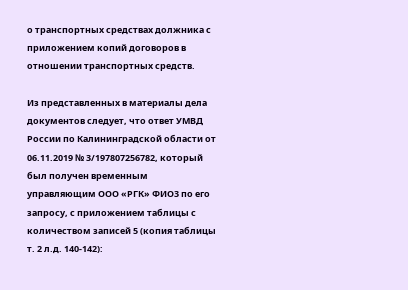о транспортных средствах должника с приложением копий договоров в отношении транспортных средств.

Из представленных в материалы дела документов следует, что ответ УМВД России по Калининградской области от 06.11.2019 № 3/197807256782, который был получен временным управляющим ООО «РГК» ФИО3 по его запросу, с приложением таблицы с количеством записей 5 (копия таблицы т. 2 л.д. 140-142):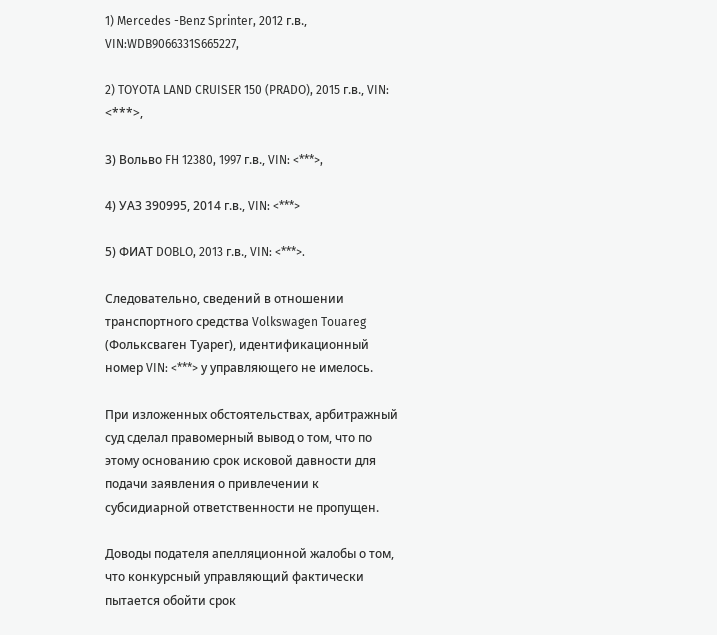1) Mercedes -Benz Sprinter, 2012 г.в., VIN:WDB9066331S665227,

2) TOYOTA LAND CRUISER 150 (PRADO), 2015 г.в., VIN: <***>,

3) Вoльво FH 12380, 1997 г.в., VIN: <***>,

4) УАЗ 390995, 2014 г.в., VIN: <***>

5) ФИАТ DOBLO, 2013 г.в., VIN: <***>.

Следовательно, сведений в отношении транспортного средства Volkswagen Touareg (Фольксваген Туарег), идентификационный номер VIN: <***> у управляющего не имелось.

При изложенных обстоятельствах, арбитражный суд сделал правомерный вывод о том, что по этому основанию срок исковой давности для подачи заявления о привлечении к субсидиарной ответственности не пропущен.

Доводы подателя апелляционной жалобы о том, что конкурсный управляющий фактически пытается обойти срок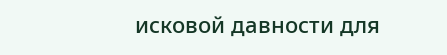исковой давности для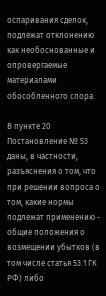оспаривания сделок, подлежат отклонению как необоснованные и опровергаемые материалами обособленного спора.

В пункте 20 Постановление № 53 даны, в частности, разъяснения о том, что при решении вопроса о том, какие нормы подлежат применению - общие положения о возмещении убытков (в том числе статья 53.1 ГК РФ) либо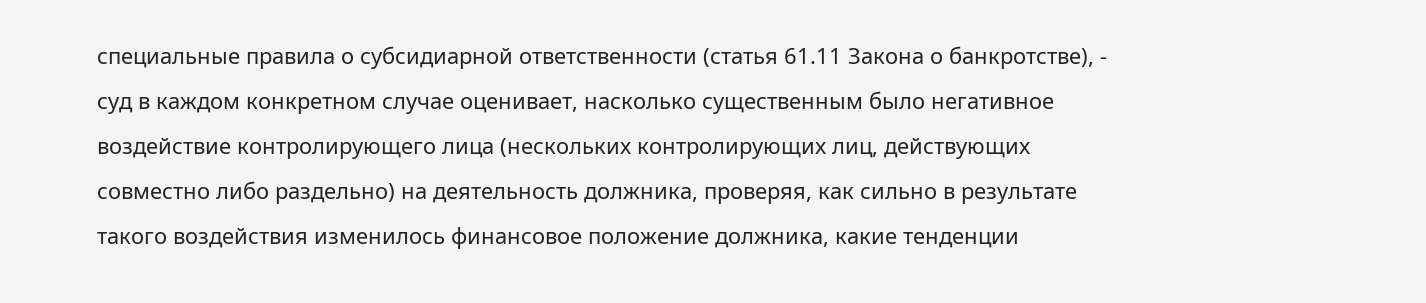специальные правила о субсидиарной ответственности (статья 61.11 Закона о банкротстве), - суд в каждом конкретном случае оценивает, насколько существенным было негативное воздействие контролирующего лица (нескольких контролирующих лиц, действующих совместно либо раздельно) на деятельность должника, проверяя, как сильно в результате такого воздействия изменилось финансовое положение должника, какие тенденции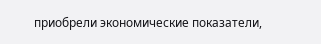приобрели экономические показатели,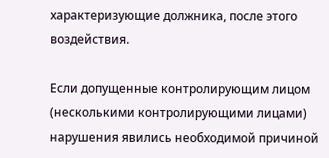характеризующие должника, после этого воздействия.

Если допущенные контролирующим лицом (несколькими контролирующими лицами) нарушения явились необходимой причиной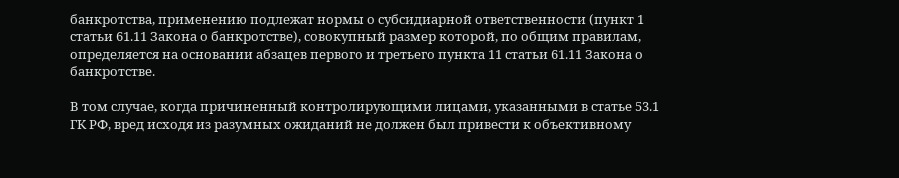банкротства, применению подлежат нормы о субсидиарной ответственности (пункт 1 статьи 61.11 Закона о банкротстве), совокупный размер которой, по общим правилам, определяется на основании абзацев первого и третьего пункта 11 статьи 61.11 Закона о банкротстве.

В том случае, когда причиненный контролирующими лицами, указанными в статье 53.1 ГК РФ, вред исходя из разумных ожиданий не должен был привести к объективному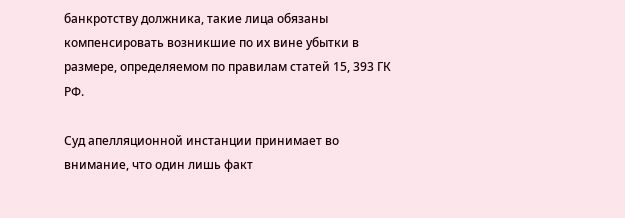банкротству должника, такие лица обязаны компенсировать возникшие по их вине убытки в размере, определяемом по правилам статей 15, 393 ГК РФ.

Суд апелляционной инстанции принимает во внимание, что один лишь факт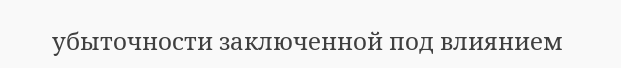убыточности заключенной под влиянием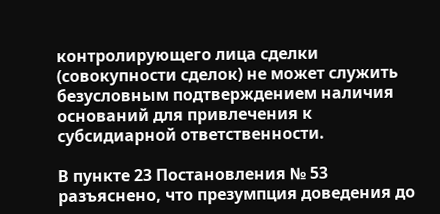контролирующего лица сделки (совокупности сделок) не может служить безусловным подтверждением наличия оснований для привлечения к субсидиарной ответственности.

В пункте 23 Постановления № 53 разъяснено, что презумпция доведения до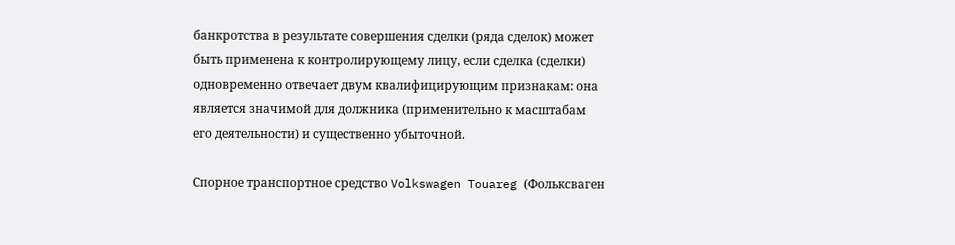банкротства в результате совершения сделки (ряда сделок) может быть применена к контролирующему лицу, если сделка (сделки) одновременно отвечает двум квалифицирующим признакам: она является значимой для должника (применительно к масштабам его деятельности) и существенно убыточной.

Спорное транспортное средство Volkswagen Touareg (Фольксваген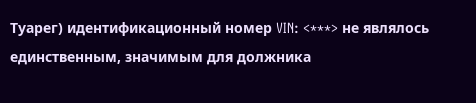Туарег) идентификационный номер VIN: <***> не являлось единственным, значимым для должника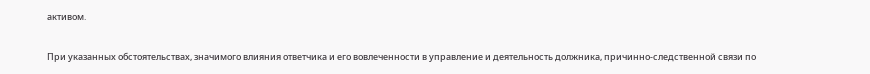активом.

При указанных обстоятельствах, значимого влияния ответчика и его вовлеченности в управление и деятельность должника, причинно-следственной связи по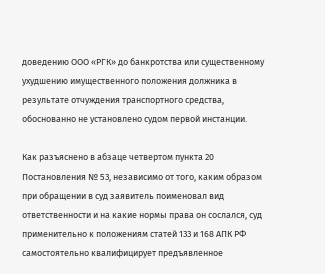доведению ООО «РГК» до банкротства или существенному ухудшению имущественного положения должника в результате отчуждения транспортного средства, обоснованно не установлено судом первой инстанции.

Как разъяснено в абзаце четвертом пункта 20 Постановления № 53, независимо от того, каким образом при обращении в суд заявитель поименовал вид ответственности и на какие нормы права он сослался, суд применительно к положениям статей 133 и 168 АПК РФ самостоятельно квалифицирует предъявленное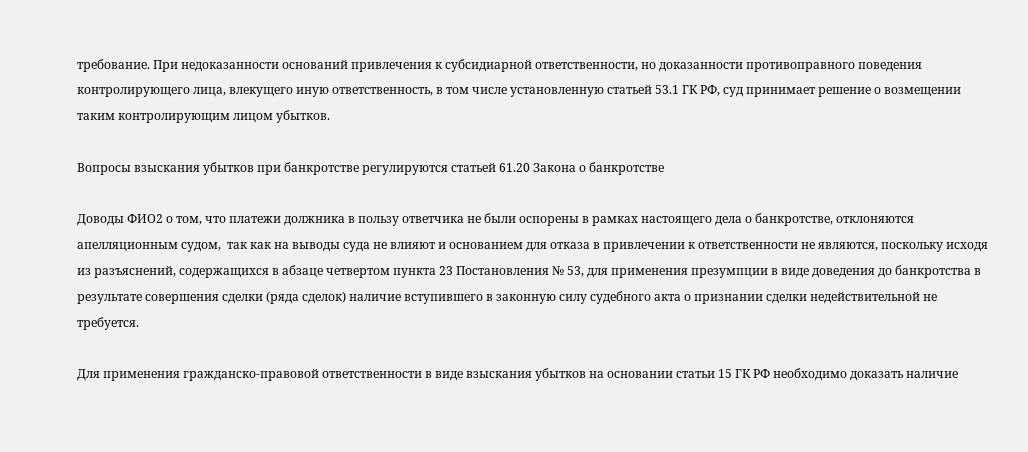требование. При недоказанности оснований привлечения к субсидиарной ответственности, но доказанности противоправного поведения контролирующего лица, влекущего иную ответственность, в том числе установленную статьей 53.1 ГК РФ, суд принимает решение о возмещении таким контролирующим лицом убытков.

Вопросы взыскания убытков при банкротстве регулируются статьей 61.20 Закона о банкротстве

Доводы ФИО2 о том, что платежи должника в пользу ответчика не были оспорены в рамках настоящего дела о банкротстве, отклоняются апелляционным судом,  так как на выводы суда не влияют и основанием для отказа в привлечении к ответственности не являются, поскольку исходя из разъяснений, содержащихся в абзаце четвертом пункта 23 Постановления № 53, для применения презумпции в виде доведения до банкротства в результате совершения сделки (ряда сделок) наличие вступившего в законную силу судебного акта о признании сделки недействительной не требуется.

Для применения гражданско-правовой ответственности в виде взыскания убытков на основании статьи 15 ГК РФ необходимо доказать наличие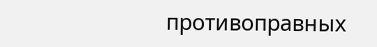противоправных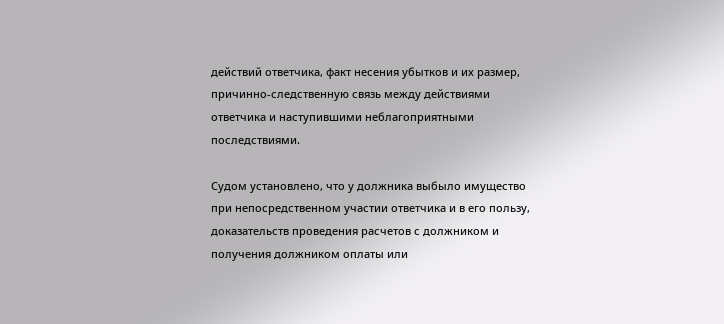действий ответчика, факт несения убытков и их размер, причинно-следственную связь между действиями ответчика и наступившими неблагоприятными последствиями.

Судом установлено, что у должника выбыло имущество при непосредственном участии ответчика и в его пользу, доказательств проведения расчетов с должником и получения должником оплаты или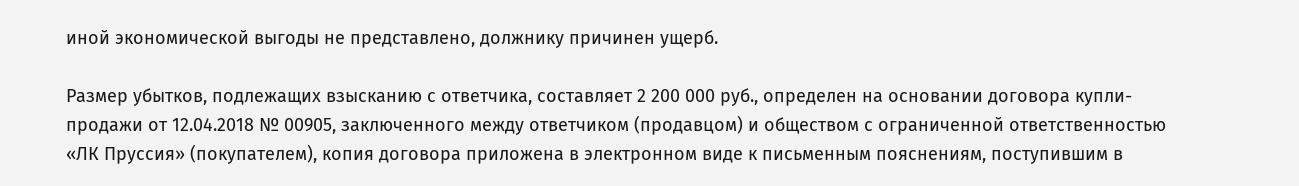иной экономической выгоды не представлено, должнику причинен ущерб.

Размер убытков, подлежащих взысканию с ответчика, составляет 2 200 000 руб., определен на основании договора купли-продажи от 12.04.2018 № 00905, заключенного между ответчиком (продавцом) и обществом с ограниченной ответственностью «ЛК Пруссия» (покупателем), копия договора приложена в электронном виде к письменным пояснениям, поступившим в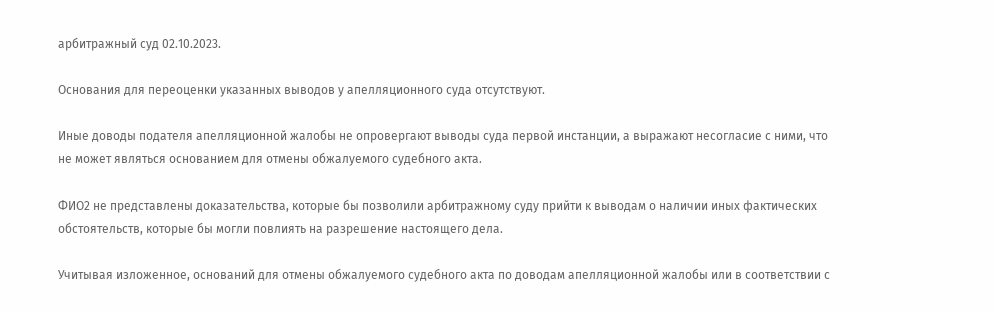арбитражный суд 02.10.2023.

Основания для переоценки указанных выводов у апелляционного суда отсутствуют.

Иные доводы подателя апелляционной жалобы не опровергают выводы суда первой инстанции, а выражают несогласие с ними, что не может являться основанием для отмены обжалуемого судебного акта.

ФИО2 не представлены доказательства, которые бы позволили арбитражному суду прийти к выводам о наличии иных фактических обстоятельств, которые бы могли повлиять на разрешение настоящего дела.

Учитывая изложенное, оснований для отмены обжалуемого судебного акта по доводам апелляционной жалобы или в соответствии с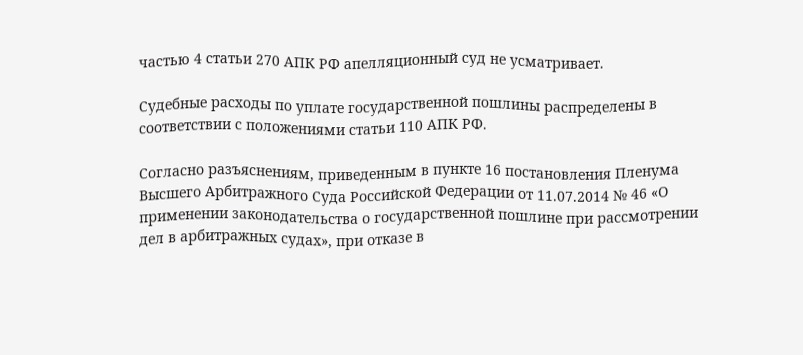частью 4 статьи 270 АПК РФ апелляционный суд не усматривает.

Судебные расходы по уплате государственной пошлины распределены в соответствии с положениями статьи 110 АПК РФ.

Согласно разъяснениям, приведенным в пункте 16 постановления Пленума Высшего Арбитражного Суда Российской Федерации от 11.07.2014 № 46 «О применении законодательства о государственной пошлине при рассмотрении дел в арбитражных судах», при отказе в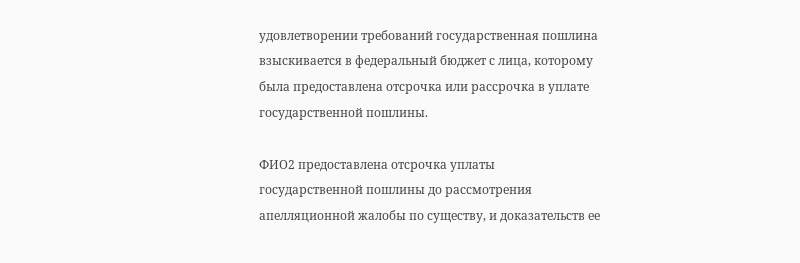удовлетворении требований государственная пошлина взыскивается в федеральный бюджет с лица, которому была предоставлена отсрочка или рассрочка в уплате государственной пошлины.

ФИО2 предоставлена отсрочка уплаты государственной пошлины до рассмотрения апелляционной жалобы по существу, и доказательств ее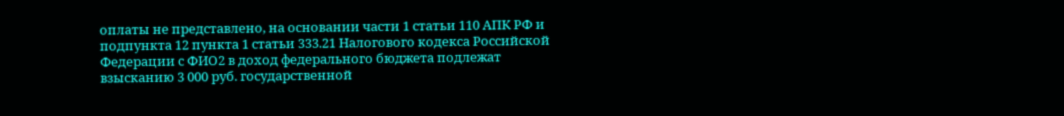оплаты не представлено, на основании части 1 статьи 110 АПК РФ и подпункта 12 пункта 1 статьи 333.21 Налогового кодекса Российской Федерации с ФИО2 в доход федерального бюджета подлежат взысканию 3 000 руб. государственной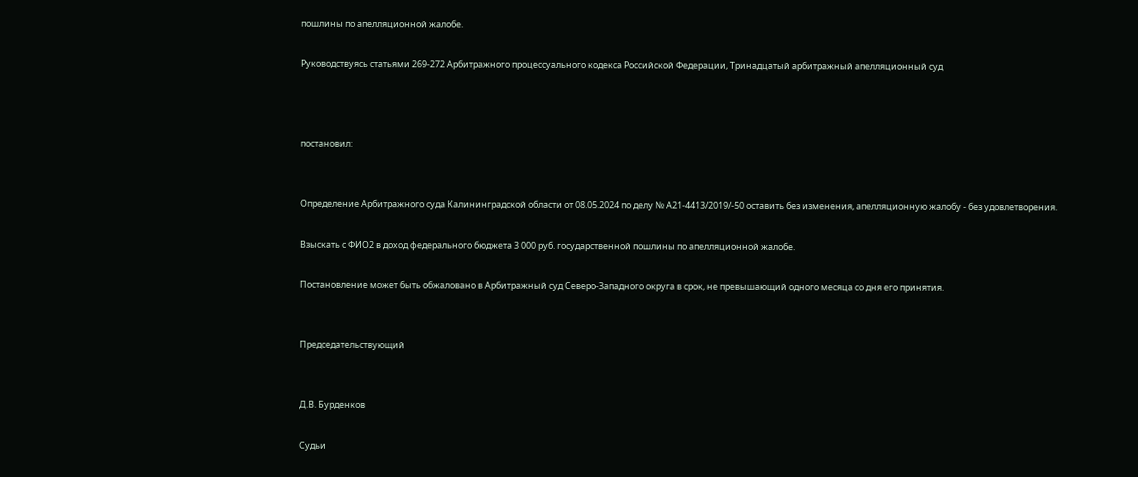пошлины по апелляционной жалобе.

Руководствуясь статьями 269-272 Арбитражного процессуального кодекса Российской Федерации, Тринадцатый арбитражный апелляционный суд



постановил:


Определение Арбитражного суда Калининградской области от 08.05.2024 по делу № А21-4413/2019/-50 оставить без изменения, апелляционную жалобу - без удовлетворения.

Взыскать с ФИО2 в доход федерального бюджета 3 000 руб. государственной пошлины по апелляционной жалобе.

Постановление может быть обжаловано в Арбитражный суд Северо-Западного округа в срок, не превышающий одного месяца со дня его принятия.


Председательствующий


Д.В. Бурденков

Судьи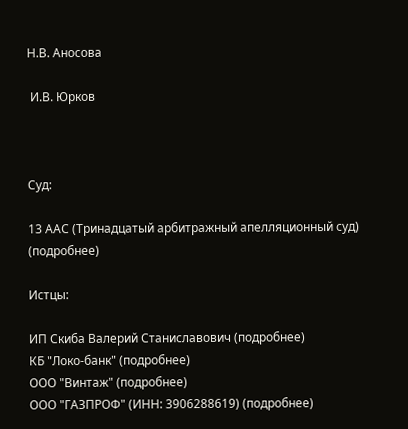Н.В. Аносова

 И.В. Юрков



Суд:

13 ААС (Тринадцатый арбитражный апелляционный суд) (подробнее)

Истцы:

ИП Скиба Валерий Станиславович (подробнее)
КБ "Локо-банк" (подробнее)
ООО "Винтаж" (подробнее)
ООО "ГАЗПРОФ" (ИНН: 3906288619) (подробнее)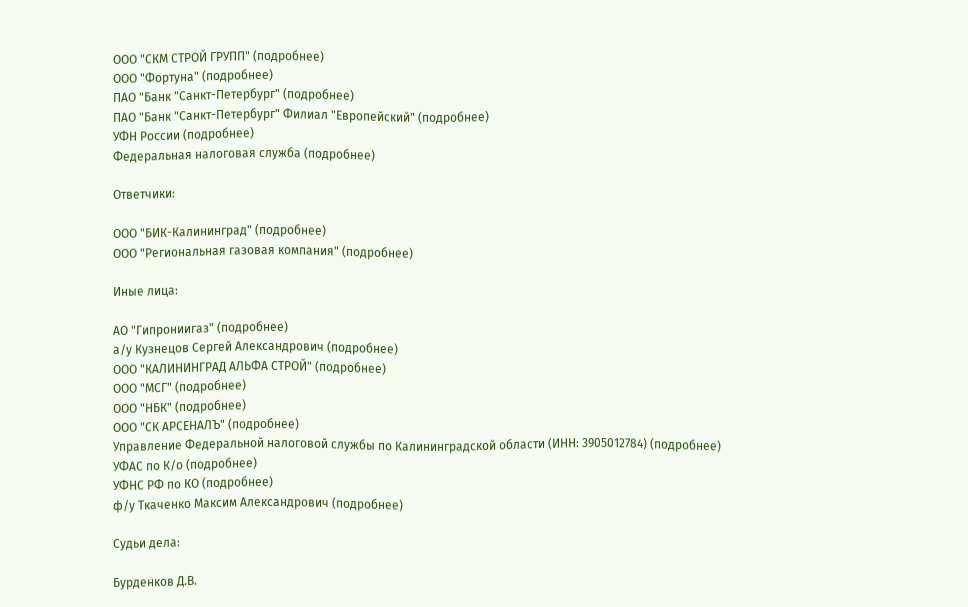ООО "СКМ СТРОЙ ГРУПП" (подробнее)
ООО "Фортуна" (подробнее)
ПАО "Банк "Санкт-Петербург" (подробнее)
ПАО "Банк "Санкт-Петербург" Филиал "Европейский" (подробнее)
УФН России (подробнее)
Федеральная налоговая служба (подробнее)

Ответчики:

ООО "БИК-Калининград" (подробнее)
ООО "Региональная газовая компания" (подробнее)

Иные лица:

АО "Гипрониигаз" (подробнее)
а/у Кузнецов Сергей Александрович (подробнее)
ООО "КАЛИНИНГРАД АЛЬФА СТРОЙ" (подробнее)
ООО "МСГ" (подробнее)
ООО "НБК" (подробнее)
ООО "СК АРСЕНАЛЪ" (подробнее)
Управление Федеральной налоговой службы по Калининградской области (ИНН: 3905012784) (подробнее)
УФАС по К/о (подробнее)
УФНС РФ по КО (подробнее)
ф/у Ткаченко Максим Александрович (подробнее)

Судьи дела:

Бурденков Д.В.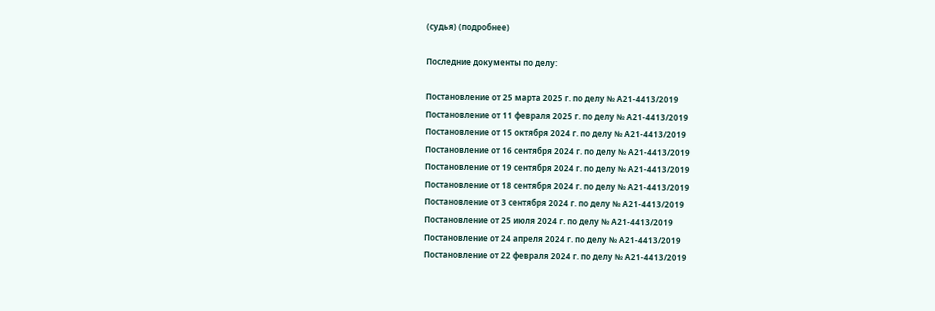(судья) (подробнее)

Последние документы по делу:

Постановление от 25 марта 2025 г. по делу № А21-4413/2019
Постановление от 11 февраля 2025 г. по делу № А21-4413/2019
Постановление от 15 октября 2024 г. по делу № А21-4413/2019
Постановление от 16 сентября 2024 г. по делу № А21-4413/2019
Постановление от 19 сентября 2024 г. по делу № А21-4413/2019
Постановление от 18 сентября 2024 г. по делу № А21-4413/2019
Постановление от 3 сентября 2024 г. по делу № А21-4413/2019
Постановление от 25 июля 2024 г. по делу № А21-4413/2019
Постановление от 24 апреля 2024 г. по делу № А21-4413/2019
Постановление от 22 февраля 2024 г. по делу № А21-4413/2019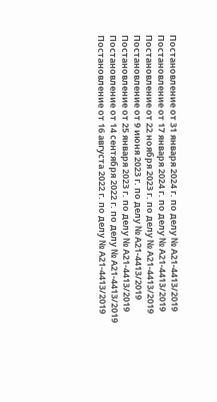Постановление от 31 января 2024 г. по делу № А21-4413/2019
Постановление от 17 января 2024 г. по делу № А21-4413/2019
Постановление от 22 ноября 2023 г. по делу № А21-4413/2019
Постановление от 9 июня 2023 г. по делу № А21-4413/2019
Постановление от 25 января 2023 г. по делу № А21-4413/2019
Постановление от 14 сентября 2022 г. по делу № А21-4413/2019
Постановление от 16 августа 2022 г. по делу № А21-4413/2019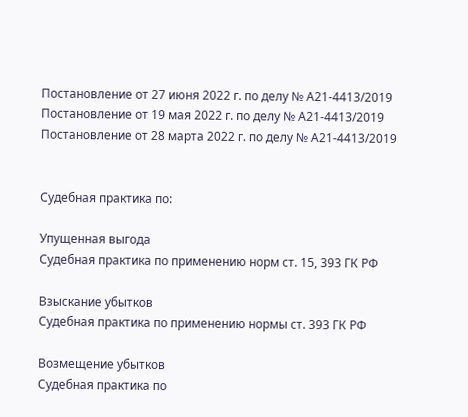Постановление от 27 июня 2022 г. по делу № А21-4413/2019
Постановление от 19 мая 2022 г. по делу № А21-4413/2019
Постановление от 28 марта 2022 г. по делу № А21-4413/2019


Судебная практика по:

Упущенная выгода
Судебная практика по применению норм ст. 15, 393 ГК РФ

Взыскание убытков
Судебная практика по применению нормы ст. 393 ГК РФ

Возмещение убытков
Судебная практика по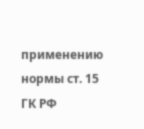применению нормы ст. 15 ГК РФ